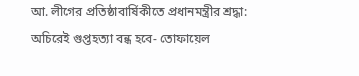আ. লীগের প্রতিষ্ঠাবার্ষিকীতে প্রধানমন্ত্রীর শ্রদ্ধা: অচিরেই গুপ্তহত্যা বন্ধ হবে- তোফায়েল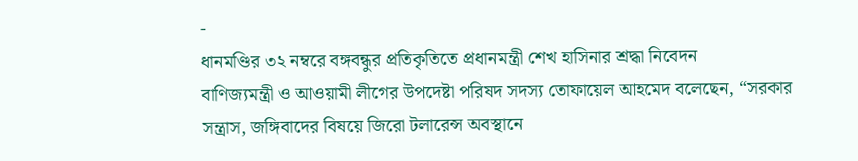-
ধানমণ্ডির ৩২ নম্বরে বঙ্গবন্ধুর প্রতিকৃতিতে প্রধানমন্ত্রী শেখ হাসিনার শ্রদ্ধা নিবেদন
বাণিজ্যমন্ত্রী ও আওয়ামী লীগের উপদেষ্টা পরিষদ সদস্য তোফায়েল আহমেদ বলেছেন, “সরকার সন্ত্রাস, জঙ্গিবাদের বিষয়ে জিরো টলারেন্স অবস্থানে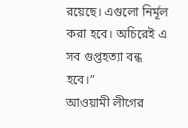রয়েছে। এগুলো নির্মূল করা হবে। অচিরেই এ সব গুপ্তহত্যা বন্ধ হবে।”
আওয়ামী লীগের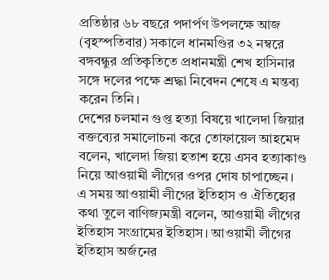প্রতিষ্ঠার ৬৮ বছরে পদার্পণ উপলক্ষে আজ (বৃহস্পতিবার) সকালে ধানমণ্ডির ৩২ নম্বরে বঙ্গবন্ধুর প্রতিকৃতিতে প্রধানমন্ত্রী শেখ হাসিনার সঙ্গে দলের পক্ষে শ্রদ্ধা নিবেদন শেষে এ মন্তব্য করেন তিনি।
দেশের চলমান গুপ্ত হত্যা বিষয়ে খালেদা জিয়ার বক্তব্যের সমালোচনা করে তোফায়েল আহমেদ বলেন, খালেদা জিয়া হতাশ হয়ে এসব হত্যাকাণ্ড নিয়ে আওয়ামী লীগের ওপর দোষ চাপাচ্ছেন।
এ সময় আওয়ামী লীগের ইতিহাস ও ঐতিহ্যের কথা তুলে বাণিজ্যমন্ত্রী বলেন, আওয়ামী লীগের ইতিহাস সংগ্রামের ইতিহাস। আওয়ামী লীগের ইতিহাস অর্জনের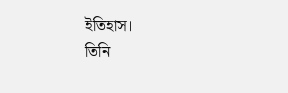ইতিহাস।
তিনি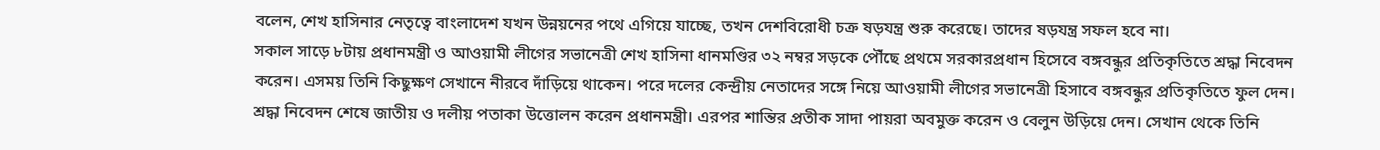বলেন, শেখ হাসিনার নেতৃত্বে বাংলাদেশ যখন উন্নয়নের পথে এগিয়ে যাচ্ছে, তখন দেশবিরোধী চক্র ষড়যন্ত্র শুরু করেছে। তাদের ষড়যন্ত্র সফল হবে না।
সকাল সাড়ে ৮টায় প্রধানমন্ত্রী ও আওয়ামী লীগের সভানেত্রী শেখ হাসিনা ধানমণ্ডির ৩২ নম্বর সড়কে পৌঁছে প্রথমে সরকারপ্রধান হিসেবে বঙ্গবন্ধুর প্রতিকৃতিতে শ্রদ্ধা নিবেদন করেন। এসময় তিনি কিছুক্ষণ সেখানে নীরবে দাঁড়িয়ে থাকেন। পরে দলের কেন্দ্রীয় নেতাদের সঙ্গে নিয়ে আওয়ামী লীগের সভানেত্রী হিসাবে বঙ্গবন্ধুর প্রতিকৃতিতে ফুল দেন।
শ্রদ্ধা নিবেদন শেষে জাতীয় ও দলীয় পতাকা উত্তোলন করেন প্রধানমন্ত্রী। এরপর শান্তির প্রতীক সাদা পায়রা অবমুক্ত করেন ও বেলুন উড়িয়ে দেন। সেখান থেকে তিনি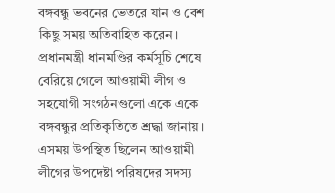বঙ্গবন্ধু ভবনের ভেতরে যান ও বেশ কিছু সময় অতিবাহিত করেন। প্রধানমন্ত্রী ধানমণ্ডির কর্মসূচি শেষে বেরিয়ে গেলে আওয়ামী লীগ ও সহযোগী সংগঠনগুলো একে একে বঙ্গবন্ধুর প্রতিকৃতিতে শ্রদ্ধা জানায়।
এসময় উপস্থিত ছিলেন আওয়ামী লীগের উপদেষ্টা পরিষদের সদস্য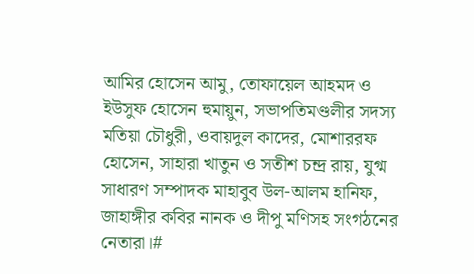আমির হোসেন আমু, তোফায়েল আহমদ ও ইউসুফ হোসেন হুমায়ুন, সভাপতিমণ্ডলীর সদস্য মতিয়া চৌধুরী, ওবায়দুল কাদের, মোশাররফ হোসেন, সাহারা খাতুন ও সতীশ চন্দ্র রায়, যুগ্ম সাধারণ সম্পাদক মাহাবুব উল-আলম হানিফ, জাহাঙ্গীর কবির নানক ও দীপু মণিসহ সংগঠনের নেতারা।#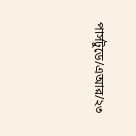পার্সটুডে/এআর/২৩